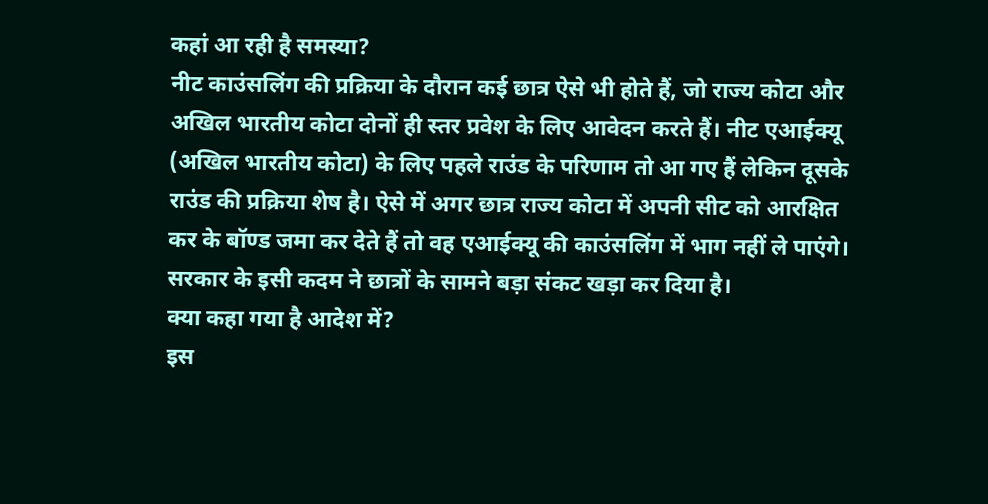कहां आ रही है समस्या?
नीट काउंसलिंग की प्रक्रिया के दौरान कई छात्र ऐसे भी होते हैं, जो राज्य कोटा और अखिल भारतीय कोटा दोनों ही स्तर प्रवेश के लिए आवेदन करते हैं। नीट एआईक्यू (अखिल भारतीय कोटा) के लिए पहले राउंड के परिणाम तो आ गए हैं लेकिन दूसके राउंड की प्रक्रिया शेष है। ऐसे में अगर छात्र राज्य कोटा में अपनी सीट को आरक्षित कर के बॉण्ड जमा कर देते हैं तो वह एआईक्यू की काउंसलिंग में भाग नहीं ले पाएंगे। सरकार के इसी कदम ने छात्रों के सामने बड़ा संकट खड़ा कर दिया है।
क्या कहा गया है आदेश में?
इस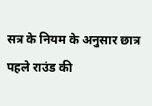सत्र के नियम के अनुसार छात्र पहले राउंड की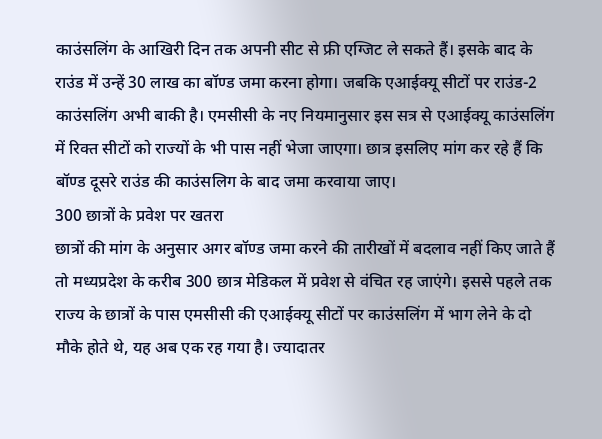काउंसलिंग के आखिरी दिन तक अपनी सीट से फ्री एग्जिट ले सकते हैं। इसके बाद के राउंड में उन्हें 30 लाख का बॉण्ड जमा करना होगा। जबकि एआईक्यू सीटों पर राउंड-2 काउंसलिंग अभी बाकी है। एमसीसी के नए नियमानुसार इस सत्र से एआईक्यू काउंसलिंग में रिक्त सीटों को राज्यों के भी पास नहीं भेजा जाएगा। छात्र इसलिए मांग कर रहे हैं कि बॉण्ड दूसरे राउंड की काउंसलिग के बाद जमा करवाया जाए।
300 छात्रों के प्रवेश पर खतरा
छात्रों की मांग के अनुसार अगर बॉण्ड जमा करने की तारीखों में बदलाव नहीं किए जाते हैं तो मध्यप्रदेश के करीब 300 छात्र मेडिकल में प्रवेश से वंचित रह जाएंगे। इससे पहले तक राज्य के छात्रों के पास एमसीसी की एआईक्यू सीटों पर काउंसलिंग में भाग लेने के दो मौके होते थे, यह अब एक रह गया है। ज्यादातर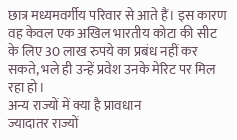छात्र मध्यमवर्गीय परिवार से आते हैं। इस कारण वह केवल एक अखिल भारतीय कोटा की सीट के लिए 30 लाख रुपये का प्रबंध नहीं कर सकते, भले ही उन्हें प्रवेश उनके मेरिट पर मिल रहा हो।
अन्य राज्यों में क्या है प्रावधान
ज्यादातर राज्यों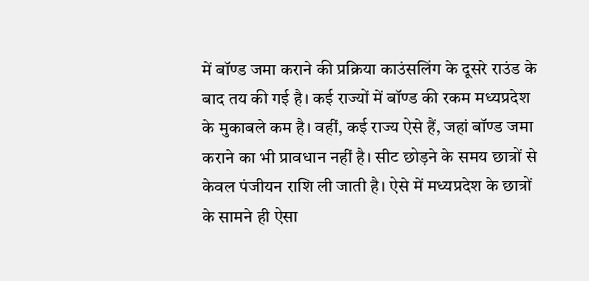में बॉण्ड जमा कराने की प्रक्रिया काउंसलिंग के दूसरे राउंड के बाद तय की गई है। कई राज्यों में बॉण्ड की रकम मध्यप्रदेश के मुकाबले कम है। वहीं, कई राज्य ऐसे हैं, जहां बॉण्ड जमा कराने का भी प्रावधान नहीं है। सीट छोड़ने के समय छात्रों से केवल पंजीयन राशि ली जाती है। ऐसे में मध्यप्रदेश के छात्रों के सामने ही ऐसा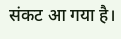संकट आ गया है।